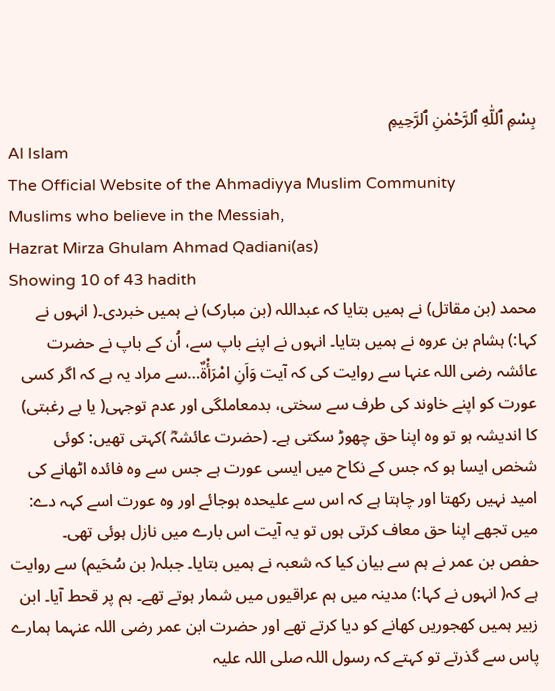بِسْمِ ٱللّٰهِ ٱلرَّحْمٰنِ ٱلرَّحِيمِ
Al Islam
The Official Website of the Ahmadiyya Muslim Community
Muslims who believe in the Messiah,
Hazrat Mirza Ghulam Ahmad Qadiani(as)
Showing 10 of 43 hadith
محمد (بن مقاتل) نے ہمیں بتایا کہ عبداللہ (بن مبارک) نے ہمیں خبردی۔( انہوں نے کہا:) ہشام بن عروہ نے ہمیں بتایا۔ انہوں نے اپنے باپ سے، اُن کے باپ نے حضرت عائشہ رضی اللہ عنہا سے روایت کی کہ آیت وَاَنِ امْرَأْۃٌ…سے مراد یہ ہے کہ اگر کسی عورت کو اپنے خاوند کی طرف سے سختی، بدمعاملگی اور عدم توجہی( یا بے رغبتی) کا اندیشہ ہو تو وہ اپنا حق چھوڑ سکتی ہے۔ (حضرت عائشہؓ )کہتی تھیں: کوئی شخص ایسا ہو کہ جس کے نکاح میں ایسی عورت ہے جس سے وہ فائدہ اٹھانے کی امید نہیں رکھتا اور چاہتا ہے کہ اس سے علیحدہ ہوجائے اور وہ عورت اسے کہہ دے: میں تجھے اپنا حق معاف کرتی ہوں تو یہ آیت اس بارے میں نازل ہوئی تھی۔
حفص بن عمر نے ہم سے بیان کیا کہ شعبہ نے ہمیں بتایا۔ جبلہ( بن سُحَیم) سے روایت ہے کہ( انہوں نے کہا:) مدینہ میں ہم عراقیوں میں شمار ہوتے تھے۔ ہم پر قحط آیا۔ ابن زبیر ہمیں کھجوریں کھانے کو دیا کرتے تھے اور حضرت ابن عمر رضی اللہ عنہما ہمارے پاس سے گذرتے تو کہتے کہ رسول اللہ صلی اللہ علیہ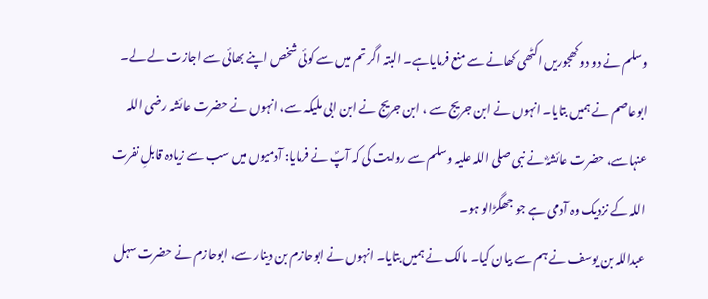وسلم نے دو دو کھجوریں اکٹھی کھانے سے منع فرمایاہے۔ البتہ اگر تم میں سے کوئی شخص اپنے بھائی سے اجازت لے لے۔
ابوعاصم نے ہمیں بتایا۔ انہوں نے ابن جریج سے ، ابن جریج نے ابن ابی ملیکہ سے، انہوں نے حضرت عائشہ رضی اللہ عنہاسے، حضرت عائشہؓ نے نبی صلی اللہ علیہ وسلم سے روایت کی کہ آپؐ نے فرمایا: آدمیوں میں سب سے زیادہ قابلِ نفرت اللہ کے نزدیک وہ آدمی ہے جو جھگڑالو ہو۔
عبداللہ بن یوسف نے ہم سے بیان کیا۔ مالک نے ہمیں بتایا۔ انہوں نے ابوحازم بن دینار سے، ابوحازم نے حضرت سہل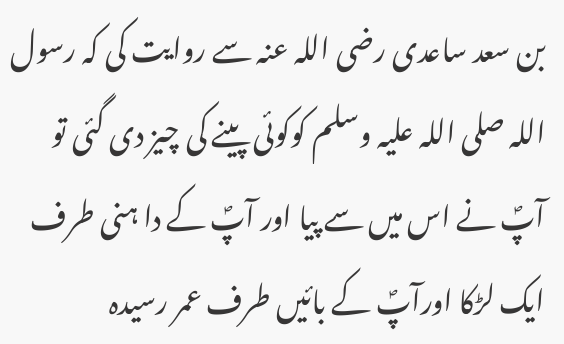بن سعد ساعدی رضی اللہ عنہ سے روایت کی کہ رسول اللہ صلی اللہ علیہ وسلم کوکوئی پینے کی چیز دی گئی تو آپؐ نے اس میں سے پیا اور آپؐ کے دا ہنی طرف ایک لڑکا اورآپؐ کے بائیں طرف عمر رسیدہ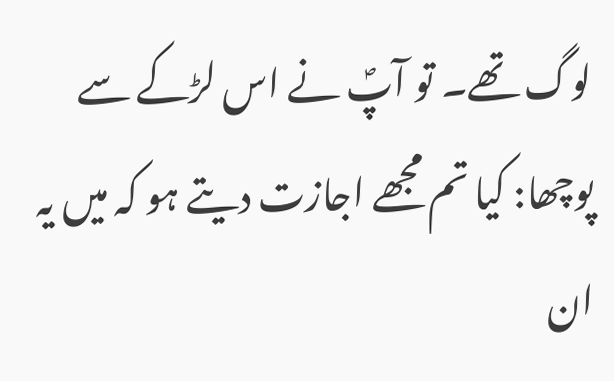لوگ تھے۔ تو آپؐ نے اس لڑکے سے پوچھا: کیا تم مجھے اجازت دیتے ہو کہ میں یہ ان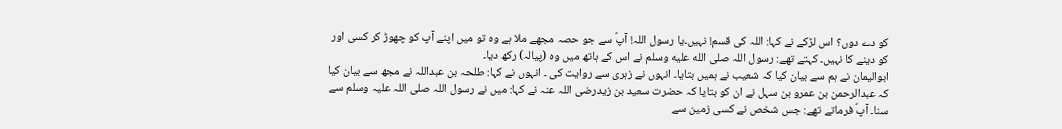کو دے دوں؟ اس لڑکے نے کہا: اللہ کی قسم! نہیں۔یا رسول اللہ! آپؐ سے جو حصہ مجھے ملا ہے وہ تو میں اپنے آپ کو چھوڑ کر کسی اور کو دینے کا نہیں۔ کہتے تھے: رسول اللہ صلى الله عليه وسلم نے اس کے ہاتھ میں وہ (پیالہ) رکھ دیا۔
ابوالیمان نے ہم سے بیان کیا کہ شعیب نے ہمیں بتایا۔ انہوں نے زہری سے روایت کی ۔ انہوں نے کہا: طلحہ بن عبداللہ نے مجھ سے بیان کیا کہ عبدالرحمن بن عمرو بن سہل نے ان کو بتایا کہ حضرت سعید بن زیدرضی اللہ عنہ نے کہا: میں نے رسول اللہ صلی اللہ علیہ وسلم سے سنا۔ آپؐ فرماتے تھے: جس شخص نے کسی زمین سے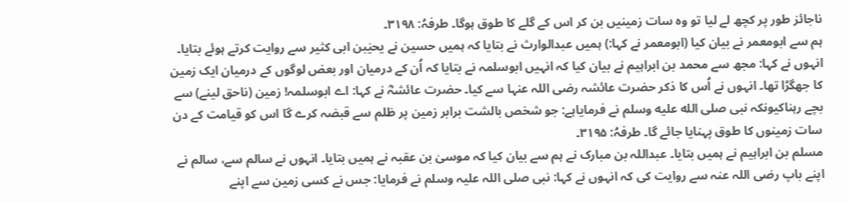ناجائز طور پر کچھ لے لیا تو وہ سات زمینیں بن کر اس کے گلے کا طوق ہوگا۔ طرفہُ: ۳۱۹۸۔
ہم سے ابومعمر نے بیان کیا (ابومعمر نے کہا:) ہمیں عبدالوارث نے بتایا کہ ہمیں حسین نے یحيٰبن ابی کثیر سے روایت کرتے ہوئے بتایا۔ انہوں نے کہا: مجھ سے محمد بن ابراہیم نے بیان کیا کہ انہیں ابوسلمہ نے بتایا کہ اُن کے درمیان اور بعض لوگوں کے درمیان ایک زمین کا جھگڑا تھا۔ انہوں نے اُس کا ذکر حضرت عائشہ رضی اللہ عنہا سے کیا۔ حضرت عائشہؓ نے کہا: اے ابوسلمہ! زمین (ناحق لینے) سے بچے رہناکیونکہ نبی صلى الله عليه وسلم نے فرمایاہے: جو شخص بالشت برابر زمین پر ظلم سے قبضہ کرے گا اس کو قیامت کے دن سات زمینوں کا طوق پہنایا جائے گا۔ طرفہُ: ۳۱۹۵۔
مسلم بن ابراہیم نے ہمیں بتایا۔ عبداللہ بن مبارک نے ہم سے بیان کیا کہ موسیٰ بن عقبہ نے ہمیں بتایا۔ انہوں نے سالم سے، سالم نے اپنے باپ رضی اللہ عنہ سے روایت کی کہ انہوں نے کہا: نبی صلی اللہ علیہ وسلم نے فرمایا: جس نے کسی زمین سے اپنے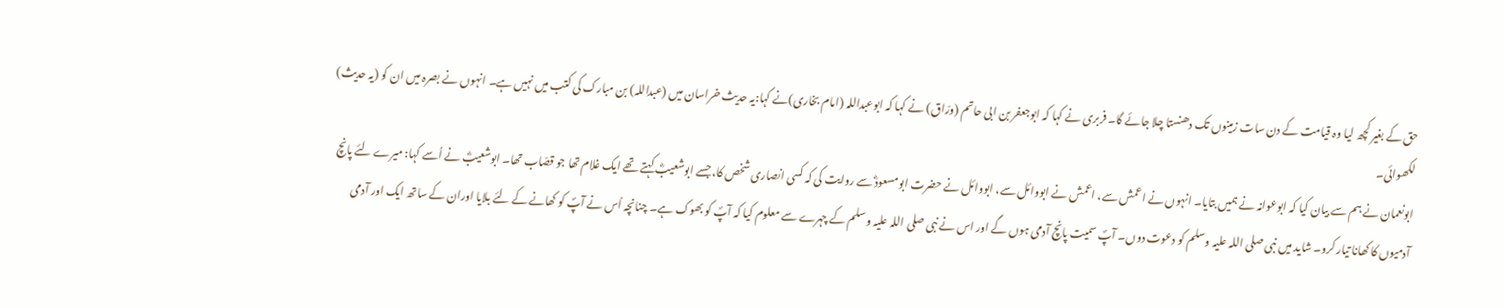حق کے بغیر کچھ لیا وہ قیامت کے دن سات زمینوں تک دھنستا چلا جائے گا۔ فربری نے کہا کہ ابوجعفر بن ابی حاتم (ورّاق) نے کہا کہ ابوعبداللہ (امام بخاری)نے کہا:یہ حدیث خراسان میں (عبداللہ) بن مبارک کی کتب میں نہیں ہے۔ انہوں نے بصرہ میں ان کو (یہ حدیث) لکھوائی۔
ابونعمان نے ہم سے بیان کیا کہ ابوعوانہ نے ہمیں بتایا۔ انہوں نے اعمش سے، اعمش نے ابووائل سے، ابووائل نے حضرت ابومسعودؓ سے روایت کی کہ کسی انصاری شخص کا، جسے ابوشعیبؓ کہتے تھے ایک غلام تھا جو قصّاب تھا۔ ابوشعیبؓ نے اُسے کہا: میرے لئے پانچ آدمیوں کا کھانا تیار کرو۔ شاید میں نبی صلی اللہ علیہ وسلم کو دعوت دوں۔ آپؐ سمیت پانچ آدمی ہوں گے اور اس نے نبی صلی اللہ علیہ وسلم کے چہرے سے معلوم کیا کہ آپؐ کو بھوک ہے۔ چنانچہ اُس نے آپؐ کو کھانے کے لئے بلایا اوران کے ساتھ ایک اور آدمی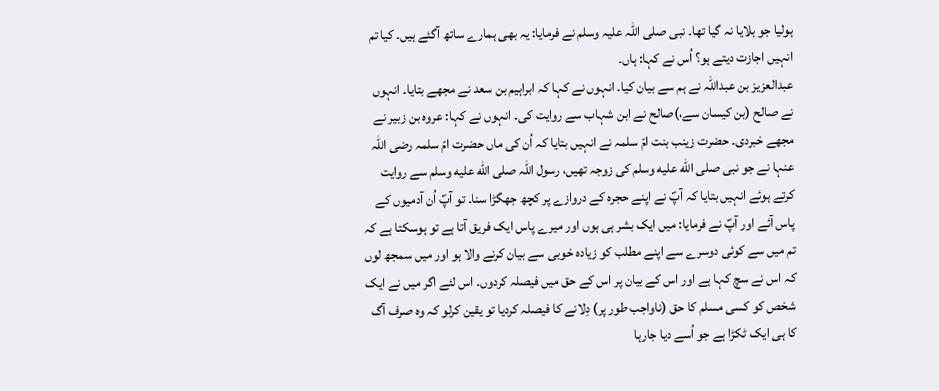ہولیا جو بلایا نہ گیا تھا۔ نبی صلی اللہ علیہ وسلم نے فرمایا: یہ بھی ہمارے ساتھ آگئے ہیں۔ کیا تم انہیں اجازت دیتے ہو؟ اُس نے کہا: ہاں۔
عبدالعزیز بن عبداللہ نے ہم سے بیان کیا۔ انہوں نے کہا کہ ابراہیم بن سعد نے مجھے بتایا۔ انہوں نے صالح (بن کیسان سے،)صالح نے ابن شہاب سے روایت کی۔ انہوں نے کہا: عروہ بن زبیر نے مجھے خبردی۔ حضرت زینب بنت امّ سلمہ نے انہیں بتایا کہ اُن کی ماں حضرت امّ سلمہ رضی اللہ عنہا نے جو نبی صلى الله عليه وسلم کی زوجہ تھیں، رسول اللہ صلى الله عليه وسلم سے روایت کرتے ہوئے انہیں بتایا کہ آپؐ نے اپنے حجرہ کے دروازے پر کچھ جھگڑا سنا۔ تو آپؐ اُن آدمیوں کے پاس آئے اور آپؐ نے فرمایا: میں ایک بشر ہی ہوں اور میرے پاس ایک فریق آتا ہے تو ہوسکتا ہے کہ تم میں سے کوئی دوسرے سے اپنے مطلب کو زیادہ خوبی سے بیان کرنے والا ہو اور میں سمجھ لوں کہ اس نے سچ کہا ہے اور اس کے بیان پر اس کے حق میں فیصلہ کردوں۔ اس لئے اگر میں نے ایک شخص کو کسی مسلم کا حق (ناواجب طور پر) دِلانے کا فیصلہ کردیا تو یقین کرلو کہ وہ صرف آگ کا ہی ایک ٹکڑا ہے جو اُسے دیا جارہا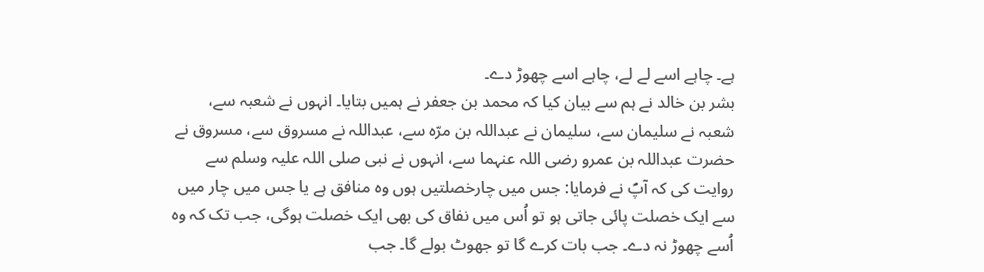ہے۔ چاہے اسے لے لے، چاہے اسے چھوڑ دے۔
بشر بن خالد نے ہم سے بیان کیا کہ محمد بن جعفر نے ہمیں بتایا۔ انہوں نے شعبہ سے، شعبہ نے سلیمان سے، سلیمان نے عبداللہ بن مرّہ سے، عبداللہ نے مسروق سے، مسروق نے حضرت عبداللہ بن عمرو رضی اللہ عنہما سے، انہوں نے نبی صلی اللہ علیہ وسلم سے روایت کی کہ آپؐ نے فرمایا: جس میں چارخصلتیں ہوں وہ منافق ہے یا جس میں چار میں سے ایک خصلت پائی جاتی ہو تو اُس میں نفاق کی بھی ایک خصلت ہوگی، جب تک کہ وہ اُسے چھوڑ نہ دے۔ جب بات کرے گا تو جھوٹ بولے گا۔ جب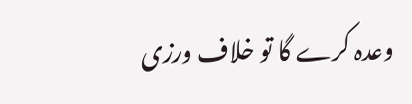وعدہ کرے گا تو خلاف ورزی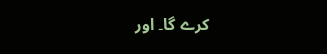کرے گا۔ اور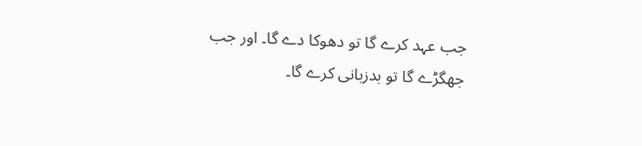جب عہد کرے گا تو دھوکا دے گا۔ اور جب جھگڑے گا تو بدزبانی کرے گا۔